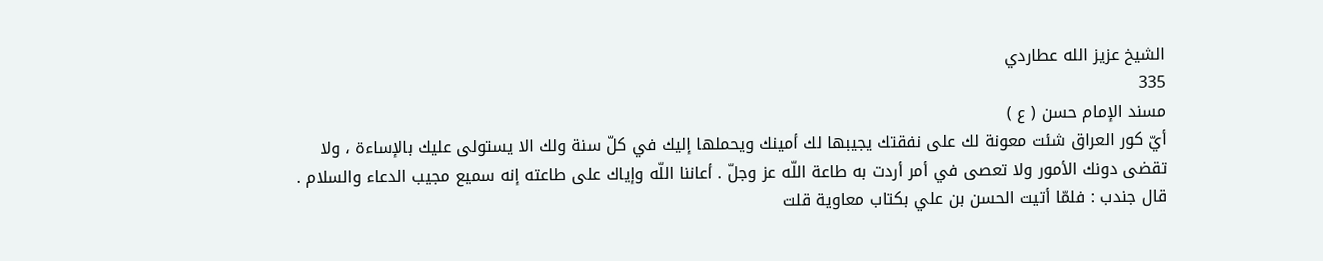الشيخ عزيز الله عطاردي
335
مسند الإمام حسن ( ع )
أيّ كور العراق شئت معونة لك على نفقتك يجيبها لك أمينك ويحملها إليك في كلّ سنة ولك الا يستولى عليك بالإساءة ، ولا تقضى دونك الأمور ولا تعصى في أمر أردت به طاعة اللّه عز وجلّ . أعاننا اللّه وإياك على طاعته إنه سميع مجيب الدعاء والسلام . قال جندب : فلمّا أتيت الحسن بن علي بكتاب معاوية قلت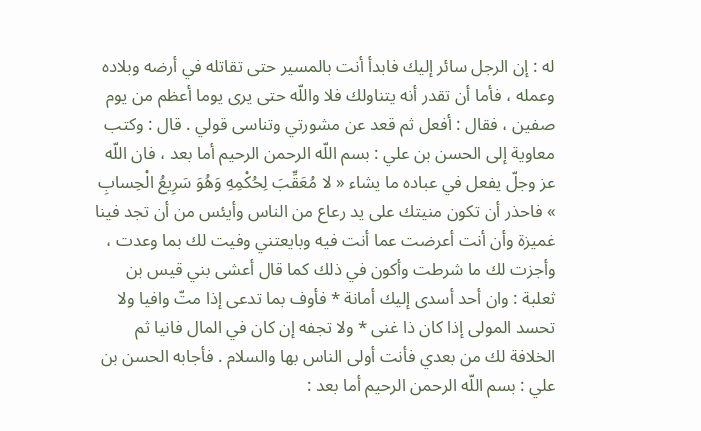له : إن الرجل سائر إليك فابدأ أنت بالمسير حتى تقاتله في أرضه وبلاده وعمله ، فأما أن تقدر أنه يتناولك فلا واللّه حتى يرى يوما أعظم من يوم صفين ، فقال : أفعل ثم قعد عن مشورتي وتناسى قولي . قال : وكتب معاوية إلى الحسن بن علي : بسم اللّه الرحمن الرحيم أما بعد ، فان اللّه عز وجلّ يفعل في عباده ما يشاء « لا مُعَقِّبَ لِحُكْمِهِ وَهُوَ سَرِيعُ الْحِسابِ » فاحذر أن تكون منيتك على يد رعاع من الناس وأيئس من أن تجد فينا غميزة وأن أنت أعرضت عما أنت فيه وبايعتني وفيت لك بما وعدت ، وأجزت لك ما شرطت وأكون في ذلك كما قال أعشى بني قيس بن ثعلبة : وان أحد أسدى إليك أمانة * فأوف بما تدعى إذا متّ وافيا ولا تحسد المولى إذا كان ذا غنى * ولا تجفه إن كان في المال فانيا ثم الخلافة لك من بعدي فأنت أولى الناس بها والسلام . فأجابه الحسن بن علي : بسم اللّه الرحمن الرحيم أما بعد :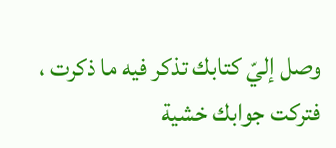وصل إليّ كتابك تذكر فيه ما ذكرت ، فتركت جوابك خشية